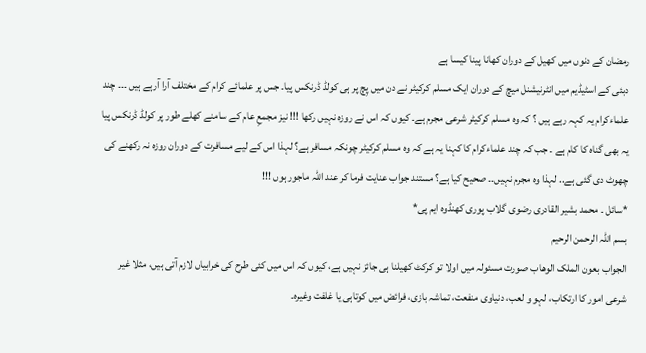رمضان کے دنوں میں کھیل کے دوران کھانا پینا کیسا ہے
دبئی کے اسٹیڈیم میں انٹرنیشنل میچ کے دوران ایک مسلم کرکیٹر نے دن میں پِچ پر ہی کولڈ ڈرنکس پیا۔ جس پر علمائے کرام کے مختلف آرا آرہے ہیں ۔۔۔ چند علماءکرام یہ کہہ رہے ہیں ؟ کہ وہ مسلم کرکیٹر شرعی مجرم ہے۔ کیوں کہ اس نے روزہ نہیں رکھا !!! نیز مجمعِ عام کے سامنے کھلے طور پر کولڈ ڈرنکس پیا یہ بھی گناہ کا کام ہے ۔ جب کہ چند علماءکرام کا کہنا یہ ہے کہ وہ مسلم کرکیٹر چونکہ مسافر ہے؟ لہذا اس کے لیے مسافرت کے دوران روزہ نہ رکھنے کی چھوٹ دی گئی ہے.. لہذا وہ مجرم نہیں۔۔ صحیح کیا ہے؟ مستند جواب عنایت فرما کر عند اللہ ماجور ہوں !!!
*سائل ۔ محمد بشیر القادری رضوی گلاب پوری کھنڈوہ ایم پی*
بسم اللہ الرحمن الرحیم
الجواب بعون الملک الوھاب صورت مسئولہ میں اولا تو کرکٹ کھیلنا ہی جائز نہیں ہے، کیوں کہ اس میں کئی طرح کی خرابیاں لازم آتی ہیں، مثلا غیر شرعی امور کا ارتکاب، لہو و لعب، دنیاوی منفعت، تماشہ بازی، فرائض میں کوتاہی یا غلفت وغیرہ۔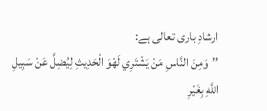ارشادِ باری تعالی ہے:
’’وَمِنَ النَّاسِ مَنْ يَشْتَرِي لَهْوَ الْحَدِيثِ لِيُضِلَّ عَنْ سَبِيلِ اللَّهِ بِغَيْرِ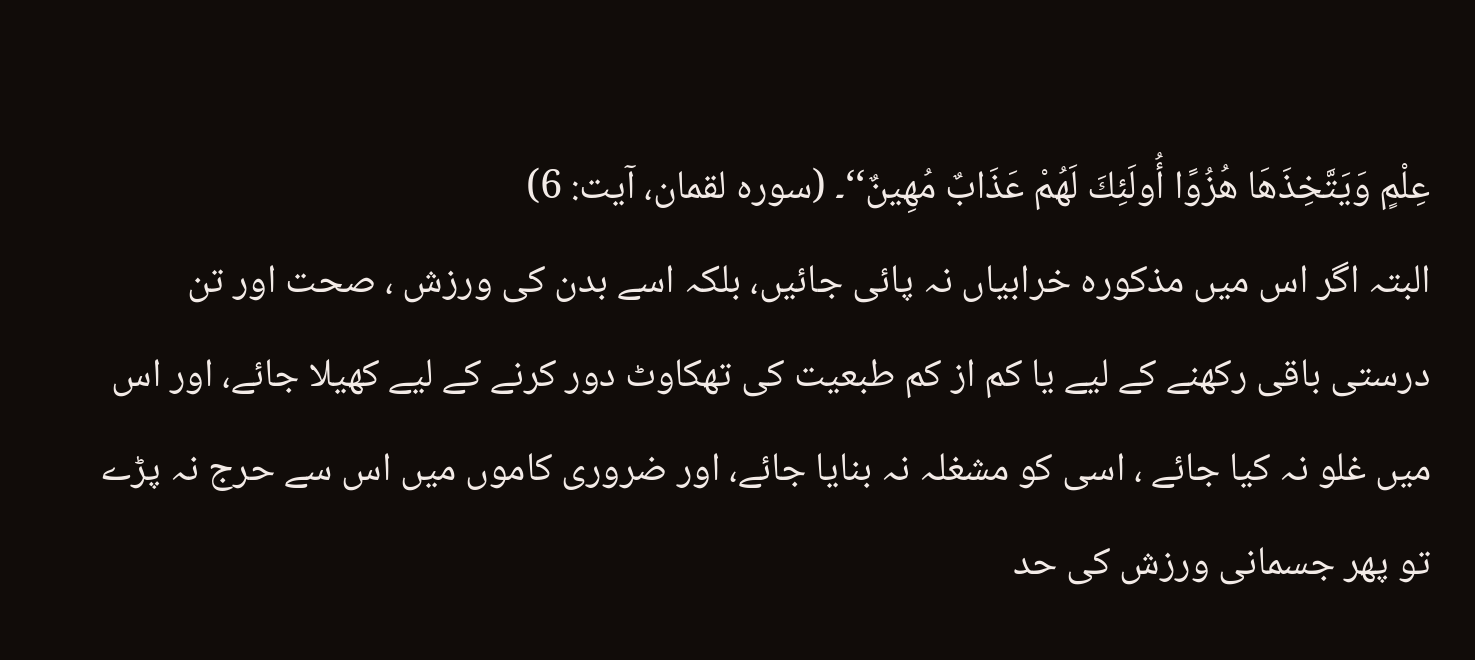عِلْمٍ وَيَتَّخِذَهَا هُزُوًا أُولَئِكَ لَهُمْ عَذَابٌ مُهِينٌ‘‘۔ (سورہ لقمان، آیت: 6)
البتہ اگر اس میں مذکورہ خرابیاں نہ پائی جائیں، بلکہ اسے بدن کی ورزش ، صحت اور تن درستی باقی رکھنے کے لیے یا کم از کم طبعیت کی تھکاوٹ دور کرنے کے لیے کھیلا جائے، اور اس میں غلو نہ کیا جائے ، اسی کو مشغلہ نہ بنایا جائے، اور ضروری کاموں میں اس سے حرج نہ پڑے تو پھر جسمانی ورزش کی حد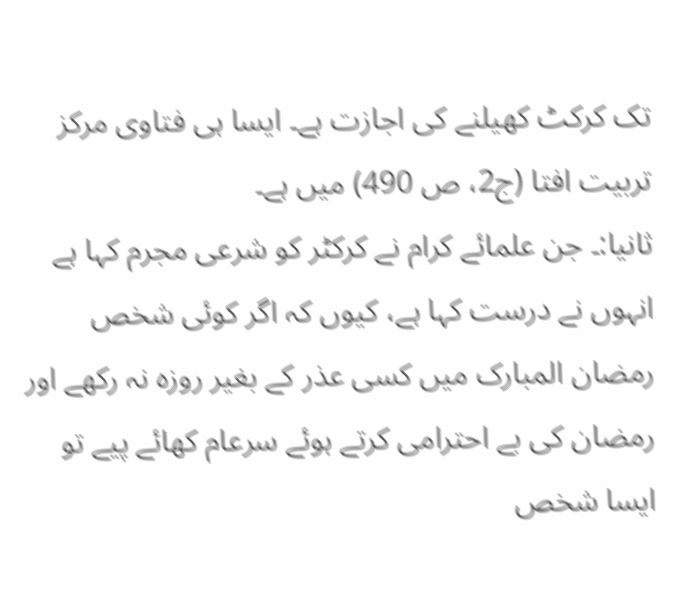تک کرکٹ کھیلنے کی اجازت ہے۔ ایسا ہی فتاوی مرکز تربیت افتا (ج2، ص 490) میں ہے۔
ثانیا:۔ جن علمائے کرام نے کرکٹر کو شرعی مجرم کہا ہے انہوں نے درست کہا ہے، کیوں کہ اگر کوئی شخص رمضان المبارک میں کسی عذر کے بغیر روزہ نہ رکھے اور رمضان کی بے احترامی کرتے ہوئے سرعام کھائے پیے تو ایسا شخص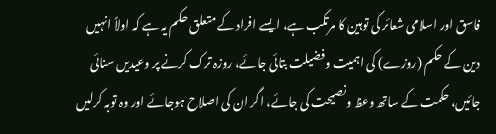فاسق اور اسلامی شعائر کی توہین کا مرتکب ہے، ایسے افراد کے متعلق حکم یہ ہے کہ اولاً انہیں دین کے حکم (روزے) کی اہمیت وفضیلت بتائی جائے، روزہ ترک کرنے پر وعیدیں سنائی جائیں، حکمت کے ساتھ وعظ ونصیحت کی جائے، اگر ان کی اصلاح ہوجائے اور وہ توبہ کرلیں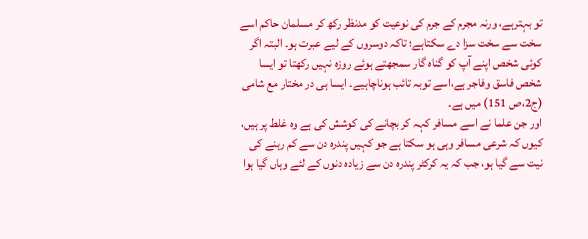تو بہترہے، ورنہ مجرم کے جرم کی نوعیت کو مدنظر رکھ کر مسلمان حاکم اسے سخت سے سخت سزا دے سکتاہے؛ تاکہ دوسروں کے لیے عبرت ہو۔ البتہ اگر کوئی شخص اپنے آپ کو گناہ گار سمجھتے ہوئے روزہ نہیں رکھتا تو ایسا شخص فاسق وفاجر ہے،اسے توبہ تائب ہوناچاہیے۔ ایسا ہی در مختار مع شامی (ج2،ص 151) میں ہے۔
اور جن علما نے اسے مسافر کہہ کر بچانے کی کوشش کی ہے وہ غلط پر ہیں، کیوں کہ شرعی مسافر وہی ہو سکتا ہے جو کہیں پندرہ دن سے کم رہنے کی نیت سے گیا ہو، جب کہ یہ کرکٹر پندرہ دن سے زیادہ دنوں کے لئے وہاں گیا ہوا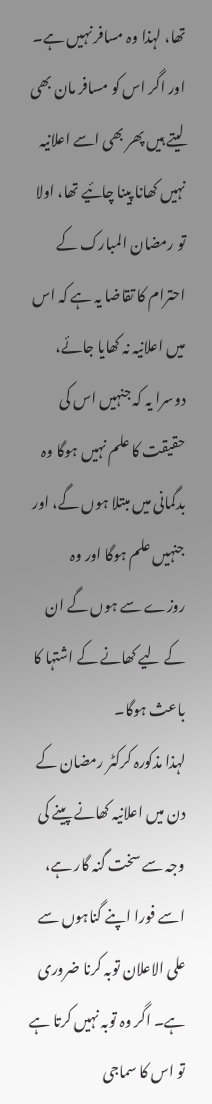تھا، لہذا وہ مسافر نہیں ہے۔
اور اگر اس کو مسافر مان بھی لیتے ہیں پھر بھی اسے اعلانیہ نہیں کھانا پینا چائیے تھا، اولا تو رمضان المبارک کے احترام کا تقاضا یہ ہے کہ اس میں اعلانیہ نہ کھایا جائے، دوسرا یہ کہ جنہیں اس کی حقیقت کا علم نہیں ہوگا وہ بدگمانی میں مبتلا ہوں گے، اور جنہیں علم ہوگا اور وہ روزے سے ہوں گے ان کے لیے کھانے کے اشتہا کا باعث ہوگا۔
لہذا مذکورہ کرکٹر رمضان کے دن میں اعلانیہ کھانے پینے کی وجہ سے سخت گنہ گار ہے، اسے فورا اپنے گناہوں سے علی الاعلان توبہ کرنا ضروری ہے۔ اگر وہ توبہ نہیں کرتا ہے تو اس کا سماجی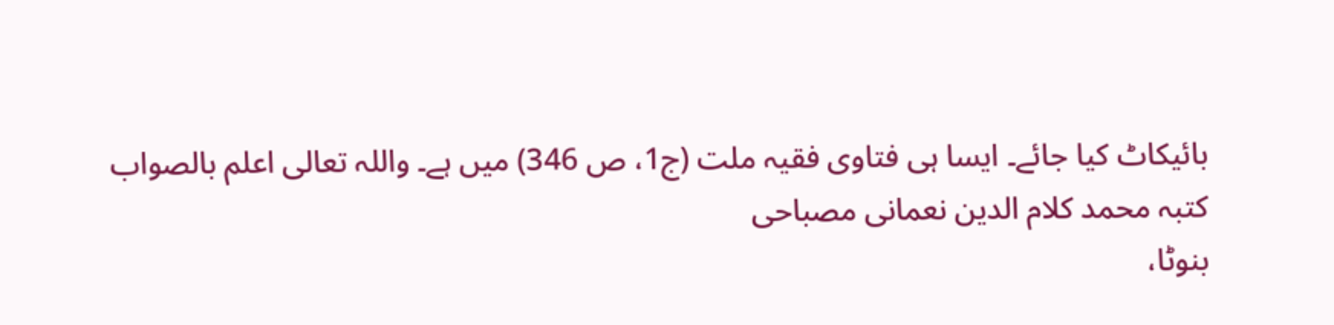بائیکاٹ کیا جائے۔ ایسا ہی فتاوی فقیہ ملت (ج1، ص 346) میں ہے۔ واللہ تعالی اعلم بالصواب
کتبہ محمد کلام الدین نعمانی مصباحی
بنوٹا،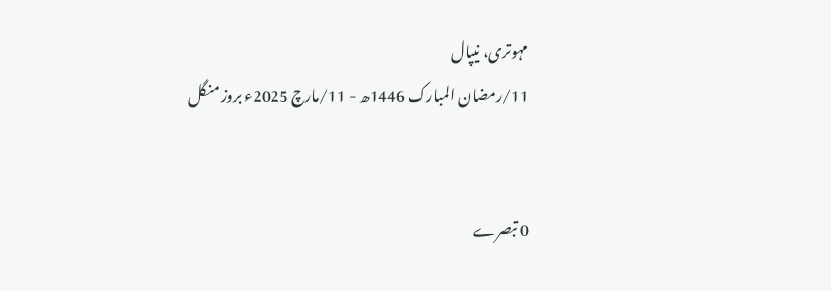مہوتری، نیپال
11/رمضان المبارک 1446ھ - 11/مارچ 2025ء بروز منگل


0 تبصرے